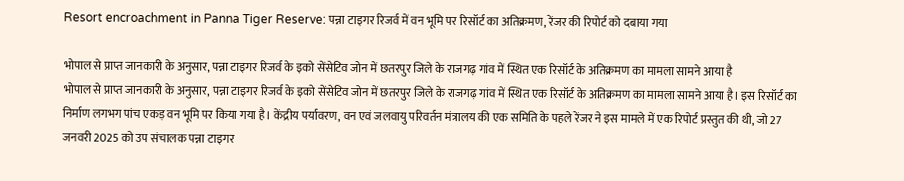Resort encroachment in Panna Tiger Reserve: पन्ना टाइगर रिजर्व में वन भूमि पर रिसॉर्ट का अतिक्रमण, रेंजर की रिपोर्ट को दबाया गया

भोपाल से प्राप्त जानकारी के अनुसार, पन्ना टाइगर रिजर्व के इको सेंसेटिव जोन में छतरपुर जिले के राजगढ़ गांव में स्थित एक रिसॉर्ट के अतिक्रमण का मामला सामने आया है
भोपाल से प्राप्त जानकारी के अनुसार, पन्ना टाइगर रिजर्व के इको सेंसेटिव जोन में छतरपुर जिले के राजगढ़ गांव में स्थित एक रिसॉर्ट के अतिक्रमण का मामला सामने आया है। इस रिसॉर्ट का निर्माण लगभग पांच एकड़ वन भूमि पर किया गया है। केंद्रीय पर्यावरण, वन एवं जलवायु परिवर्तन मंत्रालय की एक समिति के पहले रेंजर ने इस मामले में एक रिपोर्ट प्रस्तुत की थी, जो 27 जनवरी 2025 को उप संचालक पन्ना टाइगर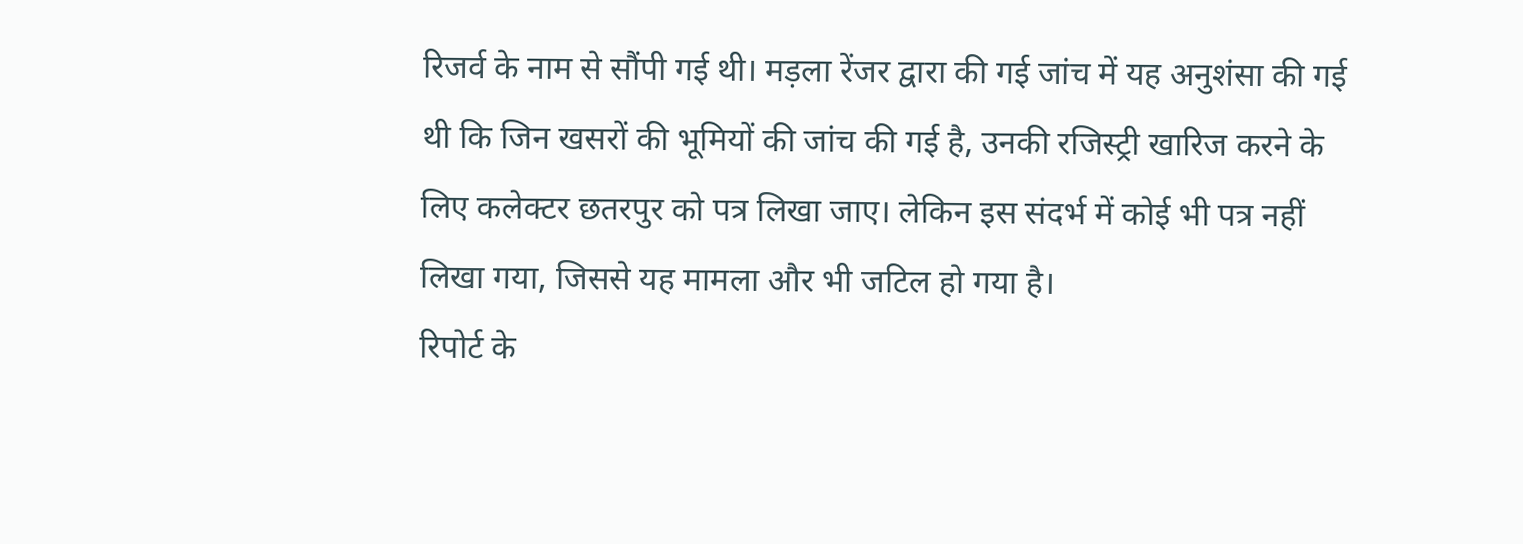रिजर्व के नाम से सौंपी गई थी। मड़ला रेंजर द्वारा की गई जांच में यह अनुशंसा की गई थी कि जिन खसरों की भूमियों की जांच की गई है, उनकी रजिस्ट्री खारिज करने के लिए कलेक्टर छतरपुर को पत्र लिखा जाए। लेकिन इस संदर्भ में कोई भी पत्र नहीं लिखा गया, जिससे यह मामला और भी जटिल हो गया है।
रिपोर्ट के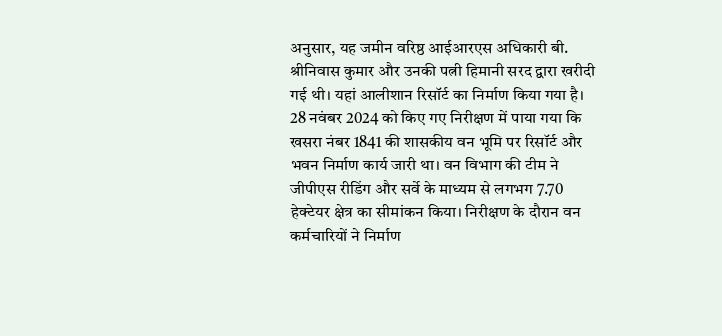अनुसार, यह जमीन वरिष्ठ आईआरएस अधिकारी बी. श्रीनिवास कुमार और उनकी पत्नी हिमानी सरद द्वारा खरीदी गई थी। यहां आलीशान रिसॉर्ट का निर्माण किया गया है। 28 नवंबर 2024 को किए गए निरीक्षण में पाया गया कि खसरा नंबर 1841 की शासकीय वन भूमि पर रिसॉर्ट और भवन निर्माण कार्य जारी था। वन विभाग की टीम ने जीपीएस रीडिंग और सर्वे के माध्यम से लगभग 7.70 हेक्टेयर क्षेत्र का सीमांकन किया। निरीक्षण के दौरान वन कर्मचारियों ने निर्माण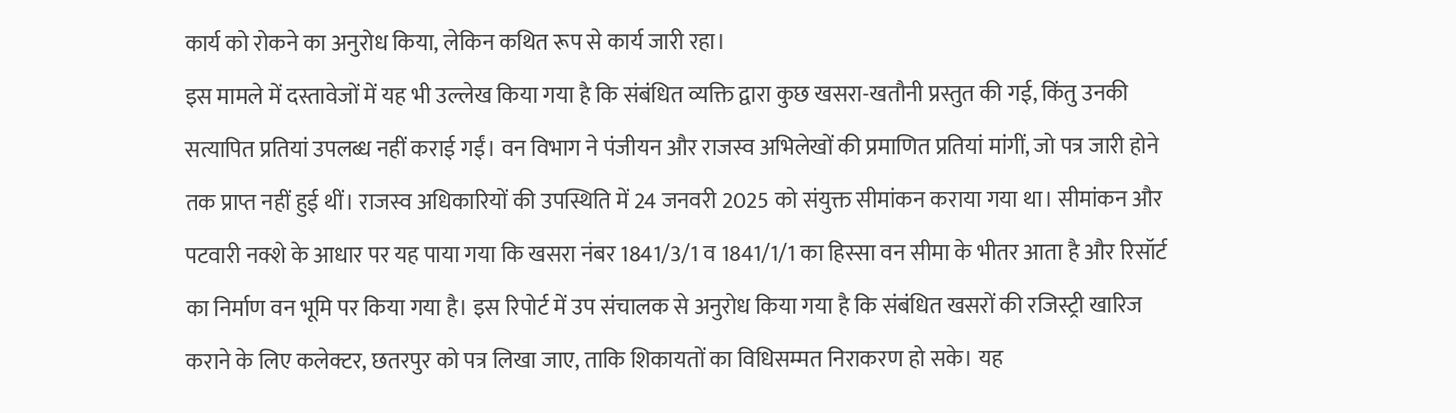कार्य को रोकने का अनुरोध किया, लेकिन कथित रूप से कार्य जारी रहा।
इस मामले में दस्तावेजों में यह भी उल्लेख किया गया है कि संबंधित व्यक्ति द्वारा कुछ खसरा-खतौनी प्रस्तुत की गई, किंतु उनकी सत्यापित प्रतियां उपलब्ध नहीं कराई गईं। वन विभाग ने पंजीयन और राजस्व अभिलेखों की प्रमाणित प्रतियां मांगीं, जो पत्र जारी होने तक प्राप्त नहीं हुई थीं। राजस्व अधिकारियों की उपस्थिति में 24 जनवरी 2025 को संयुक्त सीमांकन कराया गया था। सीमांकन और पटवारी नक्शे के आधार पर यह पाया गया कि खसरा नंबर 1841/3/1 व 1841/1/1 का हिस्सा वन सीमा के भीतर आता है और रिसॉर्ट का निर्माण वन भूमि पर किया गया है। इस रिपोर्ट में उप संचालक से अनुरोध किया गया है कि संबंधित खसरों की रजिस्ट्री खारिज कराने के लिए कलेक्टर, छतरपुर को पत्र लिखा जाए, ताकि शिकायतों का विधिसम्मत निराकरण हो सके। यह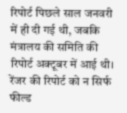रिपोर्ट पिछले साल जनवरी में ही दी गई थी, जबकि मंत्रालय की समिति की रिपोर्ट अक्टूबर में आई थी। रेंजर की रिपोर्ट को न सिर्फ फील्ड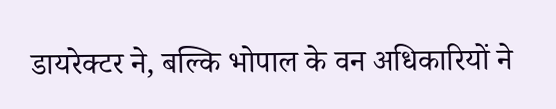डायरेक्टर ने, बल्कि भोपाल के वन अधिकारियों ने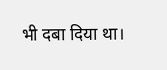भी दबा दिया था।